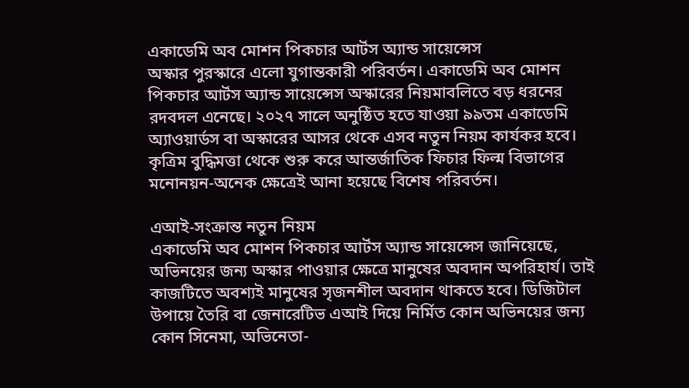একাডেমি অব মোশন পিকচার আর্টস অ্যান্ড সায়েন্সেস
অস্কার পুরস্কারে এলো যুগান্তকারী পরিবর্তন। একাডেমি অব মোশন পিকচার আর্টস অ্যান্ড সায়েন্সেস অস্কারের নিয়মাবলিতে বড় ধরনের রদবদল এনেছে। ২০২৭ সালে অনুষ্ঠিত হতে যাওয়া ৯৯তম একাডেমি অ্যাওয়ার্ডস বা অস্কারের আসর থেকে এসব নতুন নিয়ম কার্যকর হবে। কৃত্রিম বুদ্ধিমত্তা থেকে শুরু করে আন্তর্জাতিক ফিচার ফিল্ম বিভাগের মনোনয়ন-অনেক ক্ষেত্রেই আনা হয়েছে বিশেষ পরিবর্তন।

এআই-সংক্রান্ত নতুন নিয়ম
একাডেমি অব মোশন পিকচার আর্টস অ্যান্ড সায়েন্সেস জানিয়েছে, অভিনয়ের জন্য অস্কার পাওয়ার ক্ষেত্রে মানুষের অবদান অপরিহার্য। তাই কাজটিতে অবশ্যই মানুষের সৃজনশীল অবদান থাকতে হবে। ডিজিটাল উপায়ে তৈরি বা জেনারেটিভ এআই দিয়ে নির্মিত কোন অভিনয়ের জন্য কোন সিনেমা, অভিনেতা-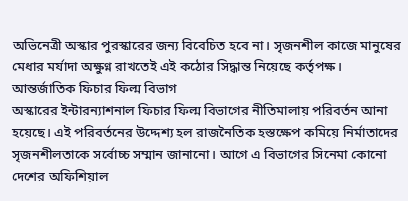অভিনেত্রী অস্কার পুরস্কারের জন্য বিবেচিত হবে না। সৃজনশীল কাজে মানুষের মেধার মর্যাদা অক্ষুণ্ন রাখতেই এই কঠোর সিদ্ধান্ত নিয়েছে কর্তৃপক্ষ।
আন্তর্জাতিক ফিচার ফিল্ম বিভাগ
অস্কারের ইন্টারন্যাশনাল ফিচার ফিল্ম বিভাগের নীতিমালায় পরিবর্তন আনা হয়েছে। এই পরিবর্তনের উদ্দেশ্য হল রাজনৈতিক হস্তক্ষেপ কমিয়ে নির্মাতাদের সৃজনশীলতাকে সর্বোচ্চ সম্মান জানানো। আগে এ বিভাগের সিনেমা কোনো দেশের অফিশিয়াল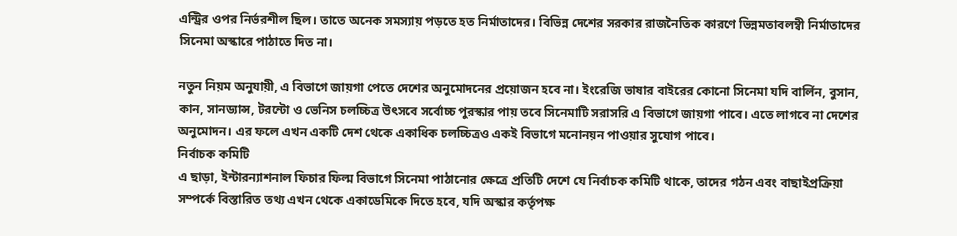এন্ট্রির ওপর নির্ভরশীল ছিল। তাতে অনেক সমস্যায় পড়তে হত নির্মাতাদের। বিভিন্ন দেশের সরকার রাজনৈতিক কারণে ভিন্নমতাবলম্বী নির্মাতাদের সিনেমা অস্কারে পাঠাতে দিত না।

নতুন নিয়ম অনুযায়ী, এ বিভাগে জায়গা পেতে দেশের অনুমোদনের প্রয়োজন হবে না। ইংরেজি ভাষার বাইরের কোনো সিনেমা যদি বার্লিন, বুসান, কান, সানড্যান্স, টরন্টো ও ভেনিস চলচ্চিত্র উৎসবে সর্বোচ্চ পুরস্কার পায় তবে সিনেমাটি সরাসরি এ বিভাগে জায়গা পাবে। এতে লাগবে না দেশের অনুমোদন। এর ফলে এখন একটি দেশ থেকে একাধিক চলচ্চিত্রও একই বিভাগে মনোনয়ন পাওয়ার সুযোগ পাবে।
নির্বাচক কমিটি
এ ছাড়া, ইন্টারন্যাশনাল ফিচার ফিল্ম বিভাগে সিনেমা পাঠানোর ক্ষেত্রে প্রতিটি দেশে যে নির্বাচক কমিটি থাকে, তাদের গঠন এবং বাছাইপ্রক্রিয়া সম্পর্কে বিস্তারিত তথ্য এখন থেকে একাডেমিকে দিতে হবে, যদি অস্কার কর্তৃপক্ষ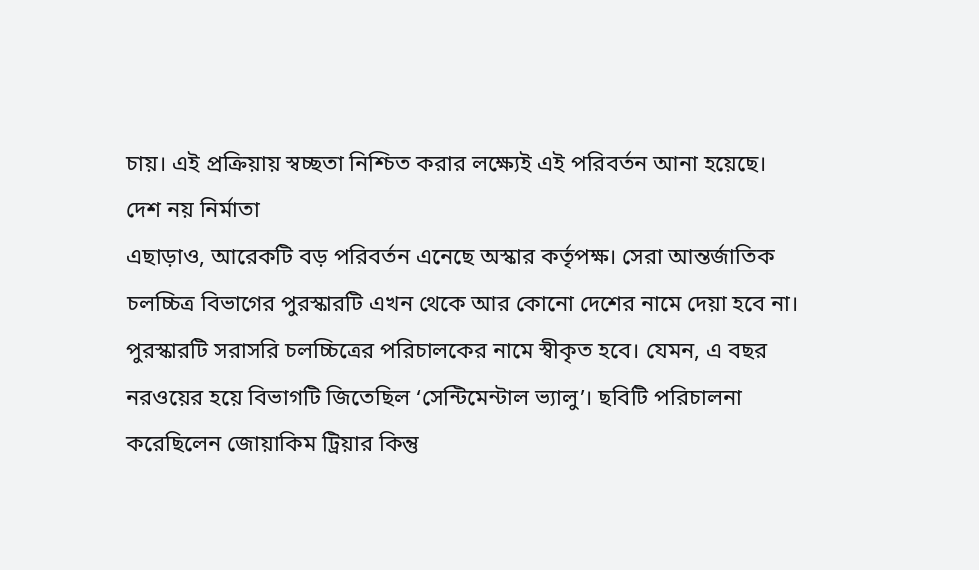চায়। এই প্রক্রিয়ায় স্বচ্ছতা নিশ্চিত করার লক্ষ্যেই এই পরিবর্তন আনা হয়েছে।
দেশ নয় নির্মাতা
এছাড়াও, আরেকটি বড় পরিবর্তন এনেছে অস্কার কর্তৃপক্ষ। সেরা আন্তর্জাতিক চলচ্চিত্র বিভাগের পুরস্কারটি এখন থেকে আর কোনো দেশের নামে দেয়া হবে না। পুরস্কারটি সরাসরি চলচ্চিত্রের পরিচালকের নামে স্বীকৃত হবে। যেমন, এ বছর নরওয়ের হয়ে বিভাগটি জিতেছিল ‘সেন্টিমেন্টাল ভ্যালু’। ছবিটি পরিচালনা করেছিলেন জোয়াকিম ট্রিয়ার কিন্তু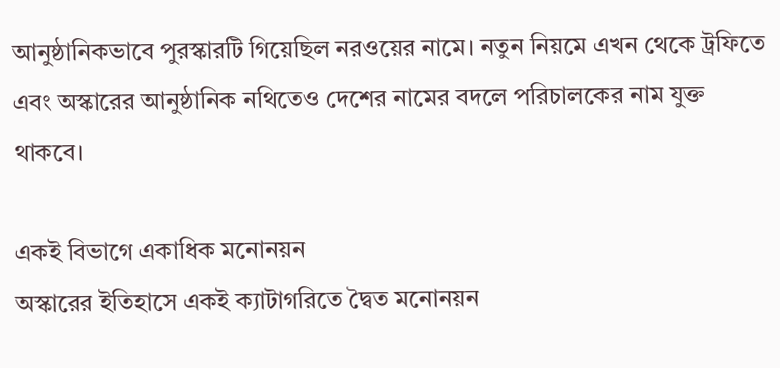আনুষ্ঠানিকভাবে পুরস্কারটি গিয়েছিল নরওয়ের নামে। নতুন নিয়মে এখন থেকে ট্রফিতে এবং অস্কারের আনুষ্ঠানিক নথিতেও দেশের নামের বদলে পরিচালকের নাম যুক্ত থাকবে।

একই বিভাগে একাধিক মনোনয়ন
অস্কারের ইতিহাসে একই ক্যাটাগরিতে দ্বৈত মনোনয়ন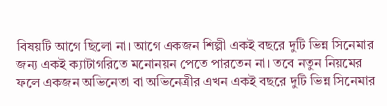বিষয়টি আগে ছিলো না। আগে একজন শিল্পী একই বছরে দুটি ভিন্ন সিনেমার জন্য একই ক্যাটাগরিতে মনোনয়ন পেতে পারতেন না। তবে নতুন নিয়মের ফলে একজন অভিনেতা বা অভিনেত্রীর এখন একই বছরে দুটি ভিন্ন সিনেমার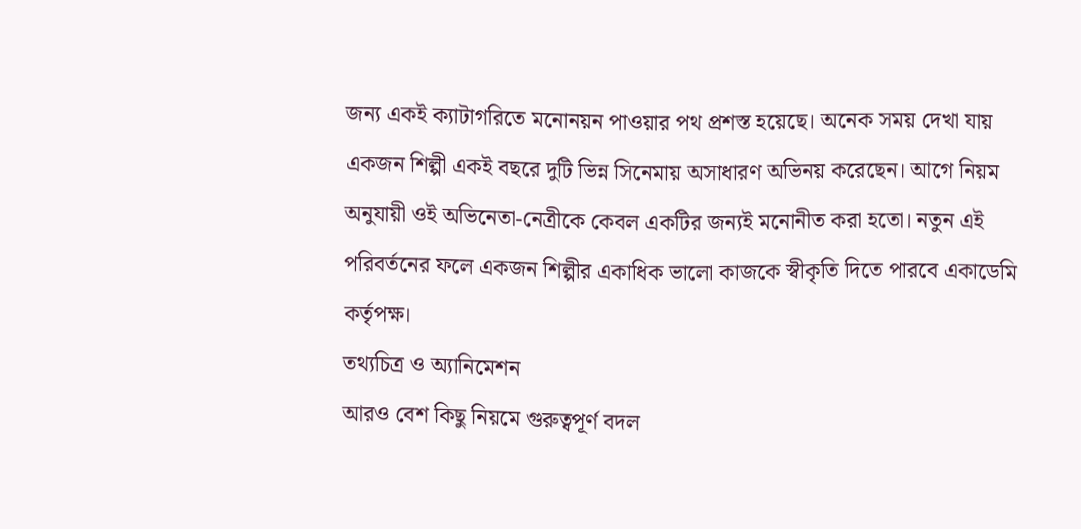জন্য একই ক্যাটাগরিতে মনোনয়ন পাওয়ার পথ প্রশস্ত হয়েছে। অনেক সময় দেখা যায় একজন শিল্পী একই বছরে দুটি ভিন্ন সিনেমায় অসাধারণ অভিনয় করেছেন। আগে নিয়ম অনুযায়ী ওই অভিনেতা-নেত্রীকে কেবল একটির জন্যই মনোনীত করা হতো। নতুন এই পরিবর্তনের ফলে একজন শিল্পীর একাধিক ভালো কাজকে স্বীকৃতি দিতে পারবে একাডেমি কর্তৃপক্ষ।
তথ্যচিত্র ও অ্যানিমেশন
আরও বেশ কিছু নিয়মে গুরুত্বপূর্ণ বদল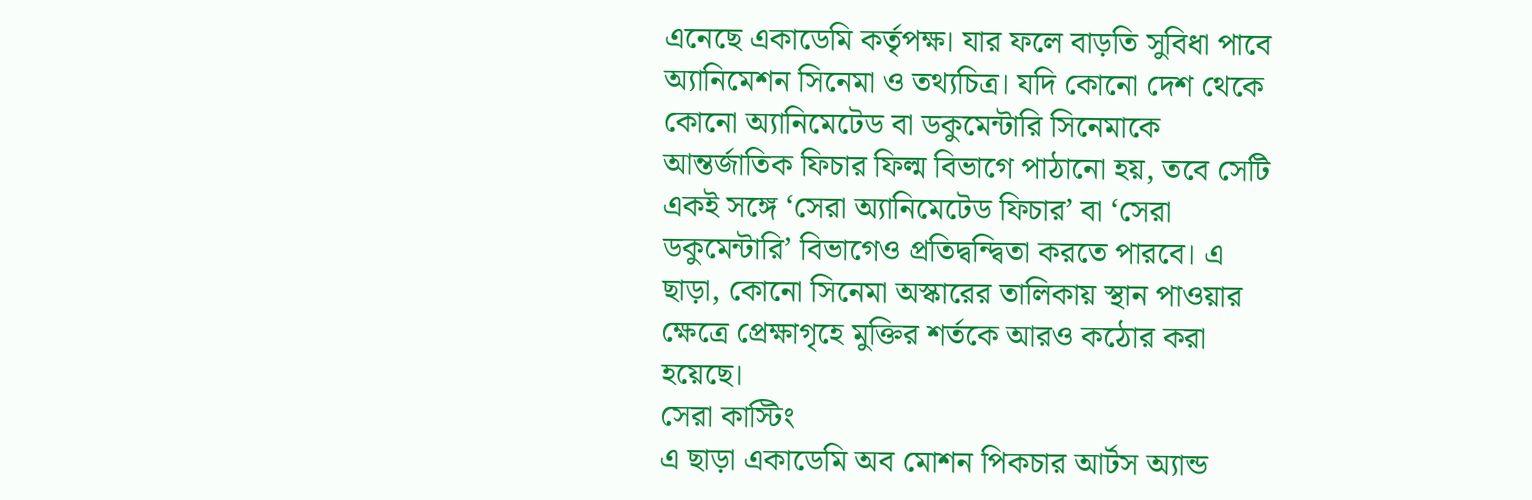এনেছে একাডেমি কর্তৃপক্ষ। যার ফলে বাড়তি সুবিধা পাবে অ্যানিমেশন সিনেমা ও তথ্যচিত্র। যদি কোনো দেশ থেকে কোনো অ্যানিমেটেড বা ডকুমেন্টারি সিনেমাকে আন্তর্জাতিক ফিচার ফিল্ম বিভাগে পাঠানো হয়, তবে সেটি একই সঙ্গে ‘সেরা অ্যানিমেটেড ফিচার’ বা ‘সেরা ডকুমেন্টারি’ বিভাগেও প্রতিদ্বন্দ্বিতা করতে পারবে। এ ছাড়া, কোনো সিনেমা অস্কারের তালিকায় স্থান পাওয়ার ক্ষেত্রে প্রেক্ষাগৃহে মুক্তির শর্তকে আরও কঠোর করা হয়েছে।
সেরা কাস্টিং
এ ছাড়া একাডেমি অব মোশন পিকচার আর্টস অ্যান্ড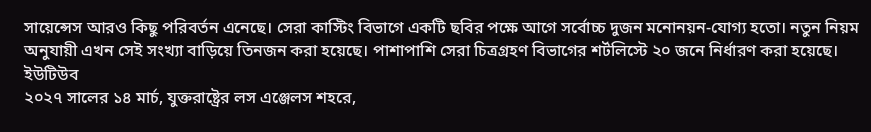সায়েন্সেস আরও কিছু পরিবর্তন এনেছে। সেরা কাস্টিং বিভাগে একটি ছবির পক্ষে আগে সর্বোচ্চ দুজন মনোনয়ন-যোগ্য হতো। নতুন নিয়ম অনুযায়ী এখন সেই সংখ্যা বাড়িয়ে তিনজন করা হয়েছে। পাশাপাশি সেরা চিত্রগ্রহণ বিভাগের শর্টলিস্টে ২০ জনে নির্ধারণ করা হয়েছে।
ইউটিউব
২০২৭ সালের ১৪ মার্চ, যুক্তরাষ্ট্রের লস এঞ্জেলস শহরে,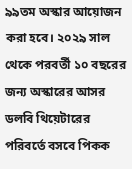৯৯তম অস্কার আয়োজন করা হবে। ২০২৯ সাল থেকে পরবর্তী ১০ বছরের জন্য অস্কারের আসর ডলবি থিয়েটারের পরিবর্তে বসবে পিকক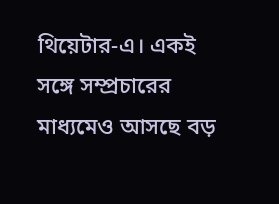থিয়েটার-এ। একই সঙ্গে সম্প্রচারের মাধ্যমেও আসছে বড়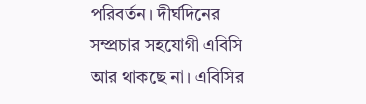পরিবর্তন। দীর্ঘদিনের সম্প্রচার সহযোগী এবিসি আর থাকছে না। এবিসির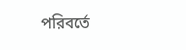পরিবর্তে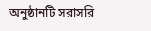অনুষ্ঠানটি সরাসরি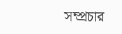সম্প্রচার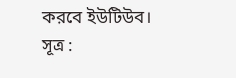করবে ইউটিউব।
সূত্র :